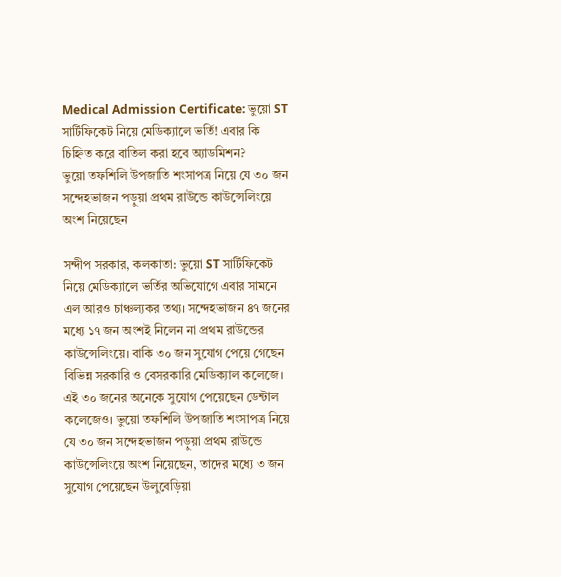Medical Admission Certificate: ভুয়ো ST সার্টিফিকেট নিয়ে মেডিক্যালে ভর্তি! এবার কি চিহ্নিত করে বাতিল করা হবে অ্যাডমিশন?
ভুয়ো তফশিলি উপজাতি শংসাপত্র নিয়ে যে ৩০ জন সন্দেহভাজন পড়ুয়া প্রথম রাউন্ডে কাউন্সেলিংয়ে অংশ নিয়েছেন

সন্দীপ সরকার, কলকাতা: ভুয়ো ST সার্টিফিকেট নিয়ে মেডিক্যালে ভর্তির অভিযোগে এবার সামনে এল আরও চাঞ্চল্যকর তথ্য। সন্দেহভাজন ৪৭ জনের মধ্যে ১৭ জন অংশই নিলেন না প্রথম রাউন্ডের কাউন্সেলিংয়ে। বাকি ৩০ জন সুযোগ পেয়ে গেছেন বিভিন্ন সরকারি ও বেসরকারি মেডিক্যাল কলেজে।
এই ৩০ জনের অনেকে সুযোগ পেয়েছেন ডেন্টাল কলেজেও। ভুয়ো তফশিলি উপজাতি শংসাপত্র নিয়ে যে ৩০ জন সন্দেহভাজন পড়ুয়া প্রথম রাউন্ডে কাউন্সেলিংয়ে অংশ নিয়েছেন, তাদের মধ্যে ৩ জন সুযোগ পেয়েছেন উলুবেড়িয়া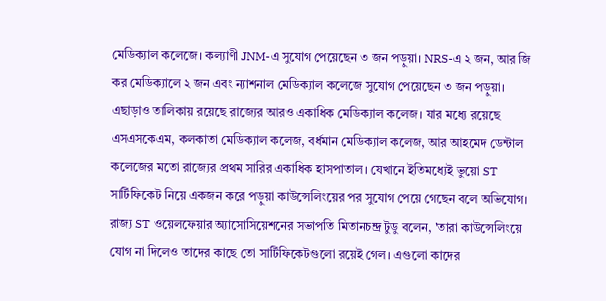মেডিক্যাল কলেজে। কল্যাণী JNM-এ সুযোগ পেয়েছেন ৩ জন পড়ুয়া। NRS-এ ২ জন, আর জি কর মেডিক্যালে ২ জন এবং ন্যাশনাল মেডিক্যাল কলেজে সুযোগ পেয়েছেন ৩ জন পড়ুয়া।
এছাড়াও তালিকায় রয়েছে রাজ্যের আরও একাধিক মেডিক্যাল কলেজ। যার মধ্যে রয়েছে এসএসকেএম, কলকাতা মেডিক্যাল কলেজ, বর্ধমান মেডিক্যাল কলেজ, আর আহমেদ ডেন্টাল কলেজের মতো রাজ্যের প্রথম সারির একাধিক হাসপাতাল। যেখানে ইতিমধ্যেই ভুয়ো ST সার্টিফিকেট নিয়ে একজন করে পড়ুয়া কাউন্সেলিংয়ের পর সুযোগ পেয়ে গেছেন বলে অভিযোগ।
রাজ্য ST ওয়েলফেয়ার অ্যাসোসিয়েশনের সভাপতি মিতানচন্দ্র টুডু বলেন, 'তারা কাউন্সেলিংয়ে যোগ না দিলেও তাদের কাছে তো সার্টিফিকেটগুলো রয়েই গেল। এগুলো কাদের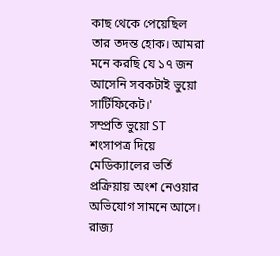কাছ থেকে পেয়েছিল তার তদন্ত হোক। আমরা মনে করছি যে ১৭ জন আসেনি সবকটাই ভুয়ো সার্টিফিকেট।'
সম্প্রতি ভুয়ো ST শংসাপত্র দিয়ে মেডিক্যালের ভর্তি প্রক্রিয়ায় অংশ নেওয়ার অভিযোগ সামনে আসে। রাজ্য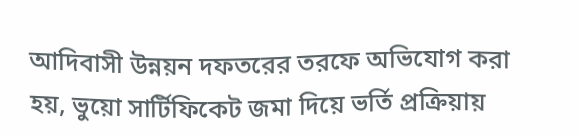আদিবাসী উন্নয়ন দফতরের তরফে অভিযোগ করা হয়, ভুয়ো সার্টিফিকেট জমা দিয়ে ভর্তি প্রক্রিয়ায়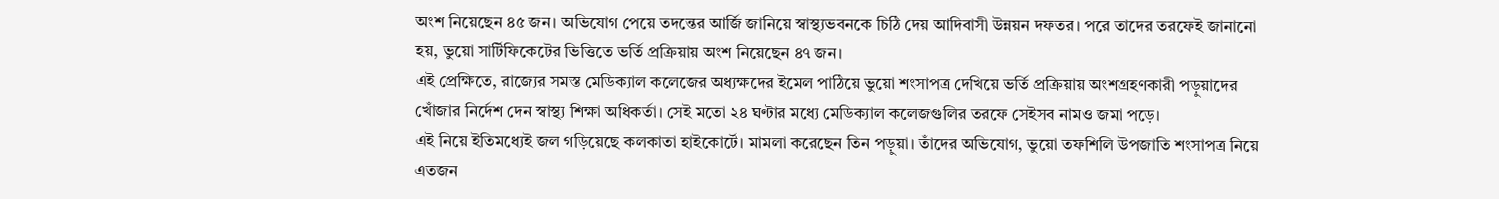অংশ নিয়েছেন ৪৫ জন। অভিযোগ পেয়ে তদন্তের আর্জি জানিয়ে স্বাস্থ্যভবনকে চিঠি দেয় আদিবাসী উন্নয়ন দফতর। পরে তাদের তরফেই জানানো হয়, ভুয়ো সার্টিফিকেটের ভিত্তিতে ভর্তি প্রক্রিয়ায় অংশ নিয়েছেন ৪৭ জন।
এই প্রেক্ষিতে, রাজ্যের সমস্ত মেডিক্যাল কলেজের অধ্যক্ষদের ইমেল পাঠিয়ে ভুয়ো শংসাপত্র দেখিয়ে ভর্তি প্রক্রিয়ায় অংশগ্রহণকারী পড়ুয়াদের খোঁজার নির্দেশ দেন স্বাস্থ্য শিক্ষা অধিকর্তা। সেই মতো ২৪ ঘণ্টার মধ্যে মেডিক্যাল কলেজগুলির তরফে সেইসব নামও জমা পড়ে।
এই নিয়ে ইতিমধ্যেই জল গড়িয়েছে কলকাতা হাইকোর্টে। মামলা করেছেন তিন পড়ুয়া। তাঁদের অভিযোগ, ভুয়ো তফশিলি উপজাতি শংসাপত্র নিয়ে এতজন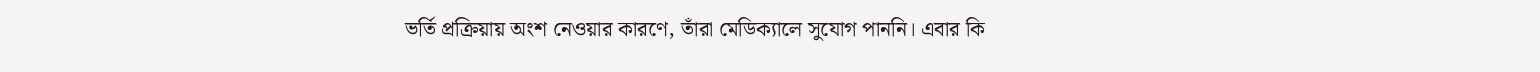ভর্তি প্রক্রিয়ায় অংশ নেওয়ার কারণে, তাঁরা মেডিক্যালে সুযোগ পাননি। এবার কি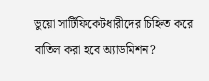ভুয়ো সার্টিফিকেটধারীদের চিহ্নিত করে বাতিল করা হবে অ্যাডমিশন?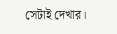সেটাই দেখার।